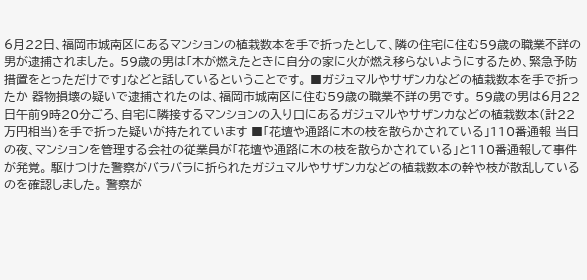6月22日、福岡市城南区にあるマンションの植栽数本を手で折ったとして、隣の住宅に住む59歳の職業不詳の男が逮捕されました。 59歳の男は「木が燃えたときに自分の家に火が燃え移らないようにするため、緊急予防措置をとっただけです」などと話しているということです。 ■ガジュマルやサザンカなどの植栽数本を手で折ったか 器物損壊の疑いで逮捕されたのは、福岡市城南区に住む59歳の職業不詳の男です。 59歳の男は6月22日午前9時20分ごろ、自宅に隣接するマンションの入り口にあるガジュマルやサザンカなどの植栽数本(計22万円相当)を手で折った疑いが持たれています ■「花壇や通路に木の枝を散らかされている」110番通報 当日の夜、マンションを管理する会社の従業員が「花壇や通路に木の枝を散らかされている」と110番通報して事件が発覚。 駆けつけた警察がバラバラに折られたガジュマルやサザンカなどの植栽数本の幹や枝が散乱しているのを確認しました。 警察が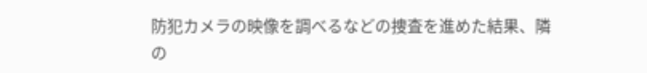防犯カメラの映像を調べるなどの捜査を進めた結果、隣の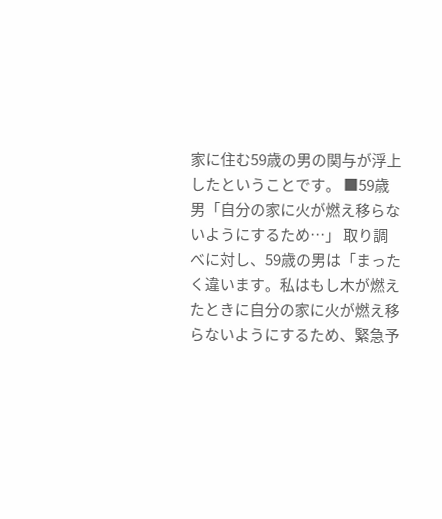家に住む59歳の男の関与が浮上したということです。 ■59歳男「自分の家に火が燃え移らないようにするため…」 取り調べに対し、59歳の男は「まったく違います。私はもし木が燃えたときに自分の家に火が燃え移らないようにするため、緊急予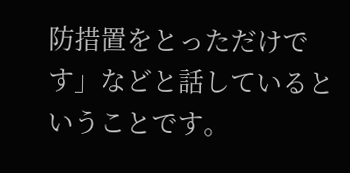防措置をとっただけです」などと話しているということです。